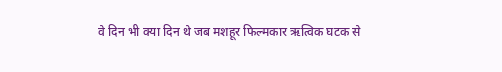वे दिन भी क्या दिन थे जब मशहूर फिल्मकार ऋत्विक घटक से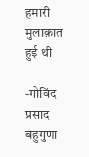हमारी मुलाक़ात हुई थी

-गोविंद प्रसाद बहुगुणा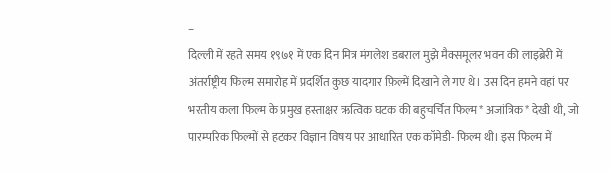–
दिल्ली में रहते समय १९७१ में एक दिन मित्र मंगलेश डबराल मुझे मैक्समूलर भवन की लाइब्रेरी में अंतर्राष्ट्रीय फिल्म समारोह में प्रदर्शित कुछ यादगार फ़िल्में दिखाने ले गए थे। उस दिन हमने वहां पर भरतीय कला फिल्म के प्रमुख हस्ताक्षर ऋत्विक घटक की बहुचर्चित फिल्म* अजांत्रिक* देखी थी, जो पारम्परिक फिल्मों से हटकर विज्ञान विषय पर आधारित एक कॉमेडी- फिल्म थी। इस फिल्म में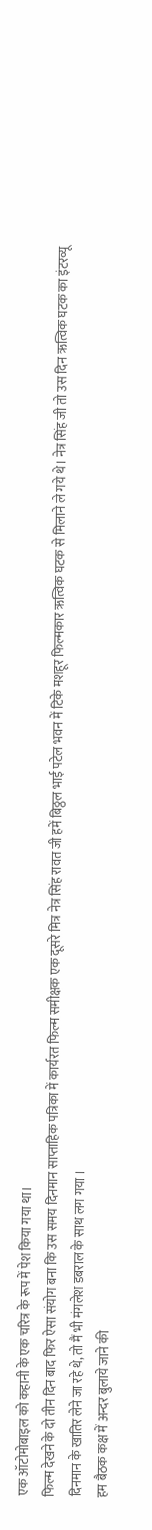एक ऑटोमोबाइल को कहानी के एक चरित्र के रूप में पेश किया गया था।
फिल्म देखने के दो तीन दिन बाद फिर ऐसा संयोग बना कि उस समय दिनमान साप्ताहिक पत्रिका में कार्यरत फिल्म समीक्षक एक दूसरे मित्र नेत्र सिंह रावत जी हमें बिठ्ठल भाई पटेल भवन में टिके मशहूर फिल्मकार ऋत्विक घटक से मिलाने ले गये थे। नेत्र सिंह जी तो उस दिन ऋत्विक घटक का इंटरव्यू दिनमान के खातिर लेने जा रहे थे, तो मैं भी मंगलेश डबराल के साथ लग गया ।
हम बैठक कक्ष में अन्दर बुलाये जाने की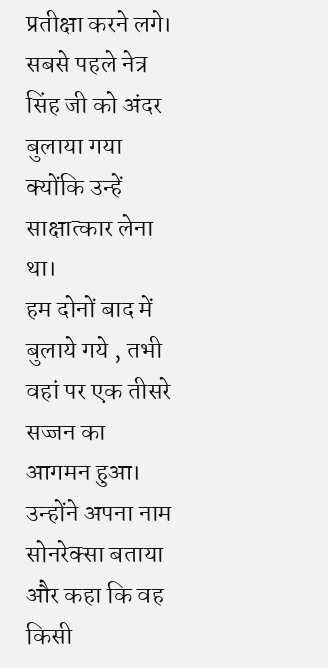प्रतीक्षा करने लगे। सबसे पहले नेत्र सिंह जी को अंदर बुलाया गया क्योंकि उन्हें साक्षात्कार लेना था।
हम दोनों बाद में बुलाये गये , तभी वहां पर एक तीसरे सज्जन का आगमन हुआ। उन्होंने अपना नाम सोनरेक्सा बताया और कहा कि वह किसी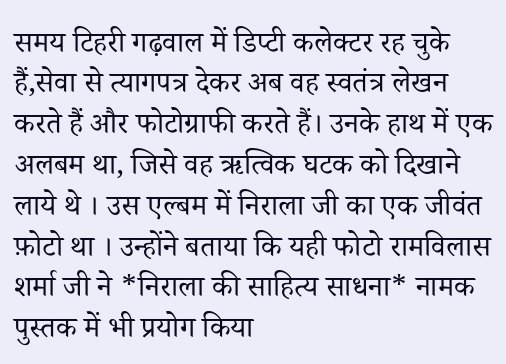समय टिहरी गढ़वाल में डिप्टी कलेक्टर रह चुके हैं,सेवा से त्यागपत्र देकर अब वह स्वतंत्र लेखन करते हैं और फोटोग्राफी करते हैं। उनके हाथ में एक अलबम था, जिसे वह ऋत्विक घटक को दिखाने लाये थे । उस एल्बम में निराला जी का एक जीवंत फ़ोटो था । उन्होंने बताया कि यही फोटो रामविलास शर्मा जी ने *निराला की साहित्य साधना* नामक पुस्तक में भी प्रयोग किया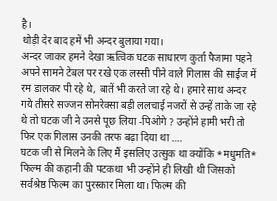है।
थोड़ी देर बाद हमें भी अन्दर बुलाया गया।
अन्दर जाकर हमने देखा ऋत्विक घटक साधारण कुर्ता पैजामा पहने अपने सामने टेबल पर रखे एक लस्सी पीने वाले गिलास की साईज में रम डालकर पी रहे थे, बातें भी करते जा रहे थे। हमारे साथ अन्दर गये तीसरे सज्जन सोनरेक्सा बड़ी ललचाई नजरों से उन्हें ताके जा रहे थे तो घटक जी ने उनसे पूछ लिया -पिओगे ? उन्होंने हामी भरी तो फिर एक गिलास उनकी तरफ बढ़ा दिया था ….
घटक जी से मिलने के लिए मैं इसलिए उत्सुक था क्योंकि *मधुमति* फिल्म की कहानी की पटकथा भी उन्होंने ही लिखी थी जिसको सर्वश्रेष्ठ फिल्म का पुरस्कार मिला था। फिल्म की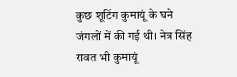कुछ शूटिंग कुमायूं के घने जंगलों में की गई थी। नेत्र सिंह रावत भी कुमायूं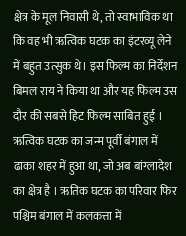क्षेत्र के मूल निवासी थे, तो स्वाभाविक था कि वह भी ऋत्विक घटक का इंटरव्यू लेने में बहुत उत्सुक थे। इस फिल्म का निर्देशन बिमल राय ने किया था और यह फिल्म उस दौर की सबसे हिट फिल्म साबित हुई ।
ऋत्विक घटक का जन्म पूर्वी बंगाल में ढाका शहर में हुआ था, जो अब बांग्लादेश का क्षेत्र है । ऋतिक घटक का परिवार फिर पश्चिम बंगाल में कलकत्ता में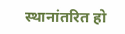स्थानांतरित हो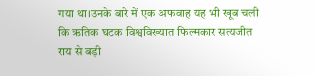गया था।उनके बारे में एक अफवाह यह भी खूब चली कि ऋतिक घटक विश्वविख्यात फिल्मकार सत्यजीत राय से बड़ी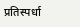प्रतिस्पर्धा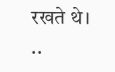रखते थे। ..